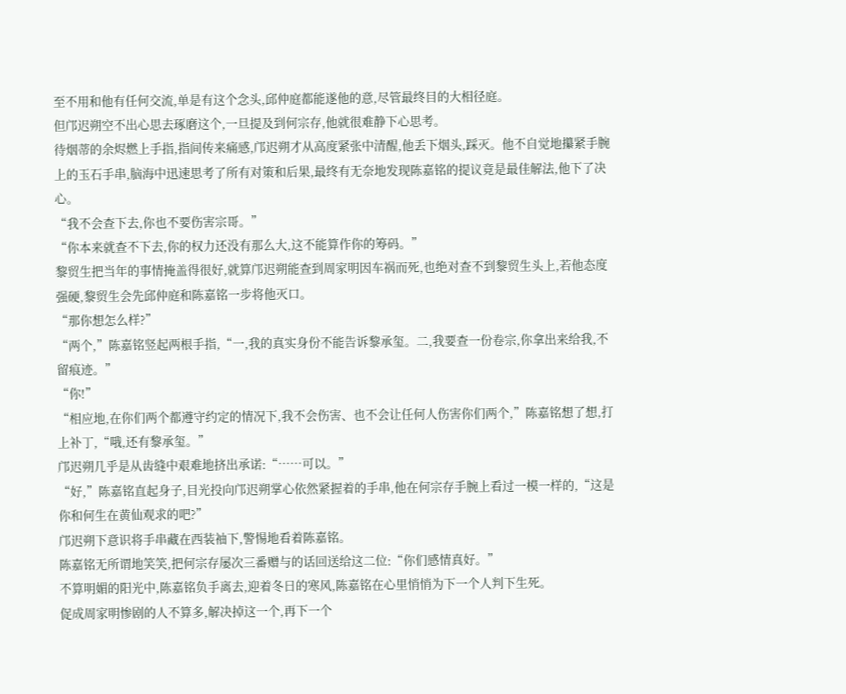至不用和他有任何交流,单是有这个念头,邱仲庭都能遂他的意,尽管最终目的大相径庭。
但邝迟朔空不出心思去琢磨这个,一旦提及到何宗存,他就很难静下心思考。
待烟蒂的余烬燃上手指,指间传来痛感,邝迟朔才从高度紧张中清醒,他丢下烟头,踩灭。他不自觉地攥紧手腕上的玉石手串,脑海中迅速思考了所有对策和后果,最终有无奈地发现陈嘉铭的提议竟是最佳解法,他下了决心。
“我不会查下去,你也不要伤害宗哥。”
“你本来就查不下去,你的权力还没有那么大,这不能算作你的筹码。”
黎贸生把当年的事情掩盖得很好,就算邝迟朔能查到周家明因车祸而死,也绝对查不到黎贸生头上,若他态度强硬,黎贸生会先邱仲庭和陈嘉铭一步将他灭口。
“那你想怎么样?”
“两个,”陈嘉铭竖起两根手指,“一,我的真实身份不能告诉黎承玺。二,我要查一份卷宗,你拿出来给我,不留痕迹。”
“你!”
“相应地,在你们两个都遵守约定的情况下,我不会伤害、也不会让任何人伤害你们两个,”陈嘉铭想了想,打上补丁,“哦,还有黎承玺。”
邝迟朔几乎是从齿缝中艰难地挤出承诺:“……可以。”
“好,”陈嘉铭直起身子,目光投向邝迟朔掌心依然紧握着的手串,他在何宗存手腕上看过一模一样的,“这是你和何生在黄仙观求的吧?”
邝迟朔下意识将手串藏在西装袖下,警惕地看着陈嘉铭。
陈嘉铭无所谓地笑笑,把何宗存屡次三番赠与的话回送给这二位:“你们感情真好。”
不算明媚的阳光中,陈嘉铭负手离去,迎着冬日的寒风,陈嘉铭在心里悄悄为下一个人判下生死。
促成周家明惨剧的人不算多,解决掉这一个,再下一个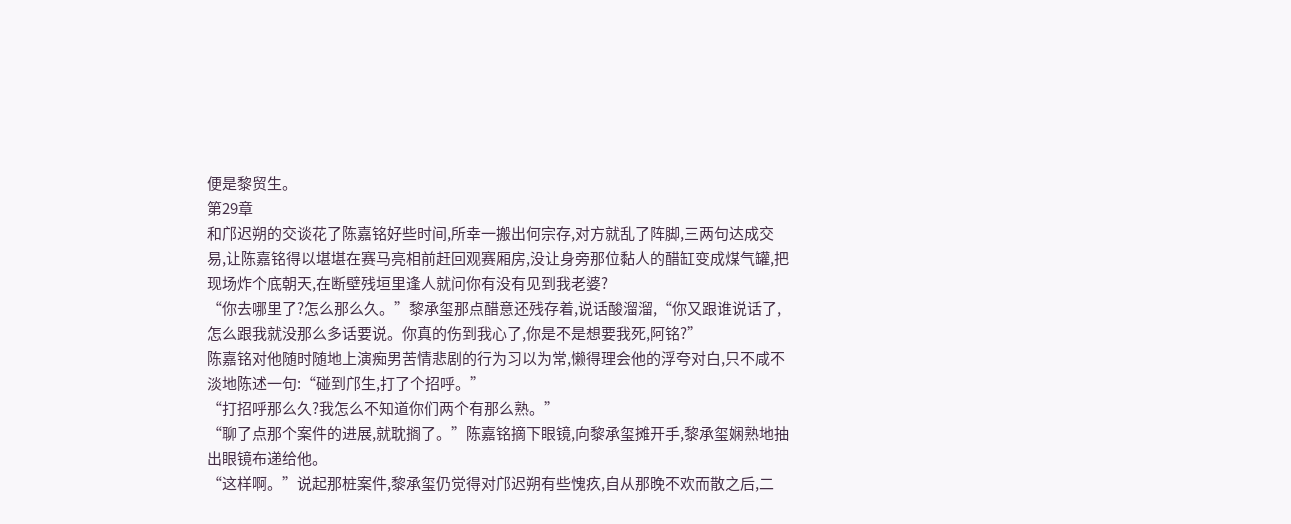便是黎贸生。
第29章
和邝迟朔的交谈花了陈嘉铭好些时间,所幸一搬出何宗存,对方就乱了阵脚,三两句达成交易,让陈嘉铭得以堪堪在赛马亮相前赶回观赛厢房,没让身旁那位黏人的醋缸变成煤气罐,把现场炸个底朝天,在断壁残垣里逢人就问你有没有见到我老婆?
“你去哪里了?怎么那么久。”黎承玺那点醋意还残存着,说话酸溜溜,“你又跟谁说话了,怎么跟我就没那么多话要说。你真的伤到我心了,你是不是想要我死,阿铭?”
陈嘉铭对他随时随地上演痴男苦情悲剧的行为习以为常,懒得理会他的浮夸对白,只不咸不淡地陈述一句:“碰到邝生,打了个招呼。”
“打招呼那么久?我怎么不知道你们两个有那么熟。”
“聊了点那个案件的进展,就耽搁了。”陈嘉铭摘下眼镜,向黎承玺摊开手,黎承玺娴熟地抽出眼镜布递给他。
“这样啊。”说起那桩案件,黎承玺仍觉得对邝迟朔有些愧疚,自从那晚不欢而散之后,二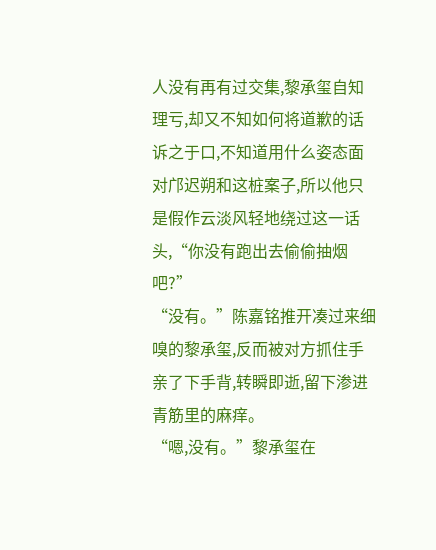人没有再有过交集,黎承玺自知理亏,却又不知如何将道歉的话诉之于口,不知道用什么姿态面对邝迟朔和这桩案子,所以他只是假作云淡风轻地绕过这一话头,“你没有跑出去偷偷抽烟吧?”
“没有。”陈嘉铭推开凑过来细嗅的黎承玺,反而被对方抓住手亲了下手背,转瞬即逝,留下渗进青筋里的麻痒。
“嗯,没有。”黎承玺在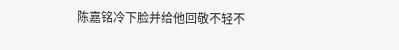陈嘉铭冷下脸并给他回敬不轻不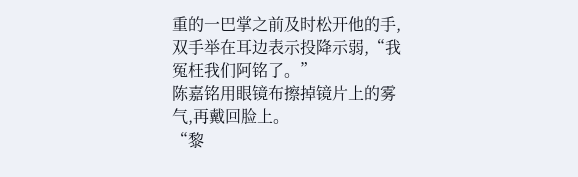重的一巴掌之前及时松开他的手,双手举在耳边表示投降示弱,“我冤枉我们阿铭了。”
陈嘉铭用眼镜布擦掉镜片上的雾气,再戴回脸上。
“黎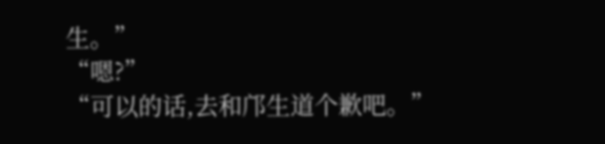生。”
“嗯?”
“可以的话,去和邝生道个歉吧。”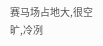赛马场占地大,很空旷,冷冽